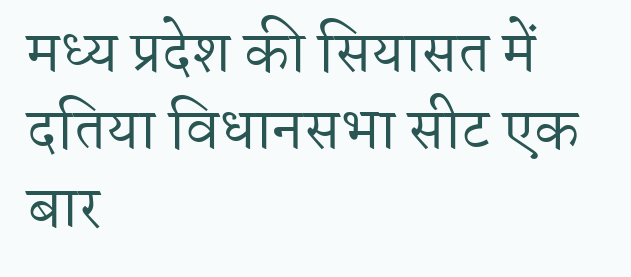मध्य प्रदेश की सियासत में दतिया विधानसभा सीट एक बार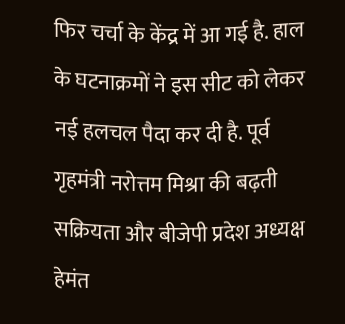फिर चर्चा के केंद्र में आ गई है. हाल के घटनाक्रमों ने इस सीट को लेकर नई हलचल पैदा कर दी है. पूर्व गृहमंत्री नरोत्तम मिश्रा की बढ़ती सक्रियता और बीजेपी प्रदेश अध्यक्ष हेमंत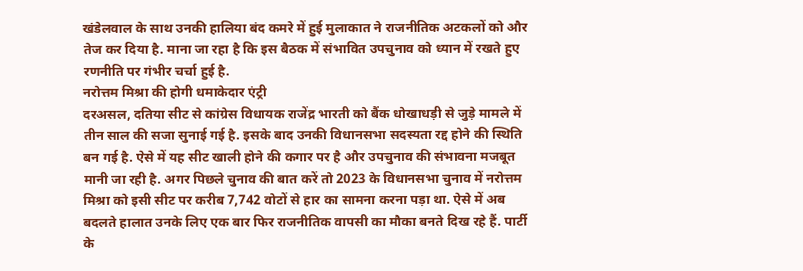खंडेलवाल के साथ उनकी हालिया बंद कमरे में हुई मुलाकात ने राजनीतिक अटकलों को और तेज कर दिया है. माना जा रहा है कि इस बैठक में संभावित उपचुनाव को ध्यान में रखते हुए रणनीति पर गंभीर चर्चा हुई है.
नरोत्तम मिश्रा की होगी धमाकेदार एंट्री
दरअसल, दतिया सीट से कांग्रेस विधायक राजेंद्र भारती को बैंक धोखाधड़ी से जुड़े मामले में तीन साल की सजा सुनाई गई है. इसके बाद उनकी विधानसभा सदस्यता रद्द होने की स्थिति बन गई है. ऐसे में यह सीट खाली होने की कगार पर है और उपचुनाव की संभावना मजबूत मानी जा रही है. अगर पिछले चुनाव की बात करें तो 2023 के विधानसभा चुनाव में नरोत्तम मिश्रा को इसी सीट पर करीब 7,742 वोटों से हार का सामना करना पड़ा था. ऐसे में अब बदलते हालात उनके लिए एक बार फिर राजनीतिक वापसी का मौका बनते दिख रहे हैं. पार्टी के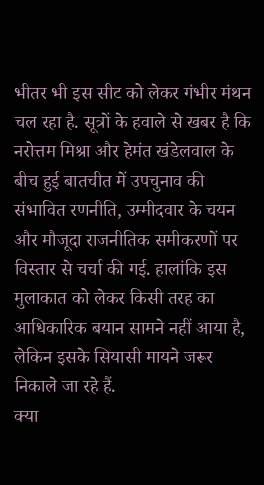भीतर भी इस सीट को लेकर गंभीर मंथन चल रहा है. सूत्रों के हवाले से खबर है कि नरोत्तम मिश्रा और हेमंत खंडेलवाल के बीच हुई बातचीत में उपचुनाव की संभावित रणनीति, उम्मीदवार के चयन और मौजूदा राजनीतिक समीकरणों पर विस्तार से चर्चा की गई. हालांकि इस मुलाकात को लेकर किसी तरह का आधिकारिक बयान सामने नहीं आया है, लेकिन इसके सियासी मायने जरूर निकाले जा रहे हैं.
क्या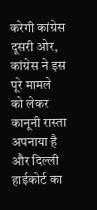करेगी कांग्रेस
दूसरी ओर, कांग्रेस ने इस पूरे मामले को लेकर कानूनी रास्ता अपनाया है और दिल्ली हाईकोर्ट का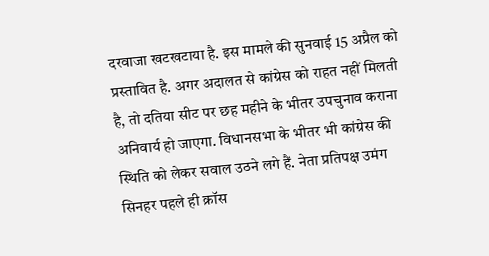दरवाजा खटखटाया है. इस मामले की सुनवाई 15 अप्रैल को प्रस्तावित है. अगर अदालत से कांग्रेस को राहत नहीं मिलती है, तो दतिया सीट पर छह महीने के भीतर उपचुनाव कराना अनिवार्य हो जाएगा. विधानसभा के भीतर भी कांग्रेस की स्थिति को लेकर सवाल उठने लगे हैं. नेता प्रतिपक्ष उमंग सिनहर पहले ही क्रॉस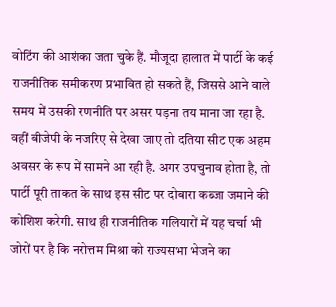वोटिंग की आशंका जता चुके हैं. मौजूदा हालात में पार्टी के कई राजनीतिक समीकरण प्रभावित हो सकते हैं, जिससे आने वाले समय में उसकी रणनीति पर असर पड़ना तय माना जा रहा है. वहीं बीजेपी के नजरिए से देखा जाए तो दतिया सीट एक अहम अवसर के रूप में सामने आ रही है. अगर उपचुनाव होता है, तो पार्टी पूरी ताकत के साथ इस सीट पर दोबारा कब्जा जमाने की कोशिश करेगी. साथ ही राजनीतिक गलियारों में यह चर्चा भी जोरों पर है कि नरोत्तम मिश्रा को राज्यसभा भेजने का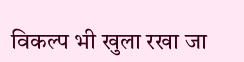विकल्प भी खुला रखा जा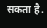सकता है.